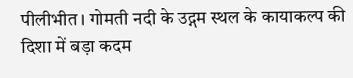पीलीभीत। गोमती नदी के उद्गम स्थल के कायाकल्प की दिशा में बड़ा कदम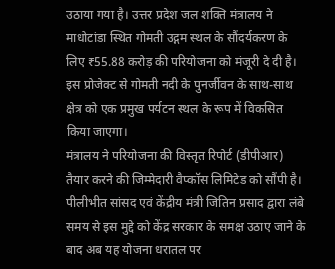उठाया गया है। उत्तर प्रदेश जल शक्ति मंत्रालय ने माधोटांडा स्थित गोमती उद्गम स्थल के सौंदर्यकरण के लिए ₹55.88 करोड़ की परियोजना को मंजूरी दे दी है। इस प्रोजेक्ट से गोमती नदी के पुनर्जीवन के साथ-साथ क्षेत्र को एक प्रमुख पर्यटन स्थल के रूप में विकसित किया जाएगा।
मंत्रालय ने परियोजना की विस्तृत रिपोर्ट (डीपीआर) तैयार करने की जिम्मेदारी वैप्कॉस लिमिटेड को सौंपी है। पीलीभीत सांसद एवं केंद्रीय मंत्री जितिन प्रसाद द्वारा लंबे समय से इस मुद्दे को केंद्र सरकार के समक्ष उठाए जाने के बाद अब यह योजना धरातल पर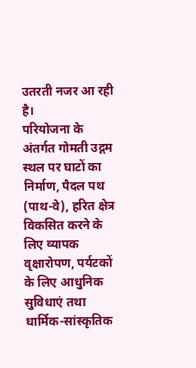उतरती नजर आ रही है।
परियोजना के अंतर्गत गोमती उद्गम स्थल पर घाटों का निर्माण, पैदल पथ (पाथ-वे), हरित क्षेत्र विकसित करने के लिए व्यापक वृक्षारोपण, पर्यटकों के लिए आधुनिक सुविधाएं तथा धार्मिक-सांस्कृतिक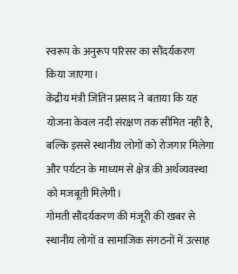स्वरूप के अनुरूप परिसर का सौंदर्यकरण किया जाएगा।
केंद्रीय मंत्री जितिन प्रसाद ने बताया कि यह योजना केवल नदी संरक्षण तक सीमित नहीं है, बल्कि इससे स्थानीय लोगों को रोजगार मिलेगा और पर्यटन के माध्यम से क्षेत्र की अर्थव्यवस्था को मजबूती मिलेगी।
गोमती सौंदर्यकरण की मंजूरी की खबर से स्थानीय लोगों व सामाजिक संगठनों में उत्साह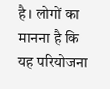है। लोगों का मानना है कि यह परियोजना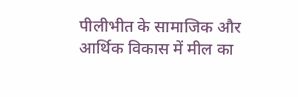पीलीभीत के सामाजिक और आर्थिक विकास में मील का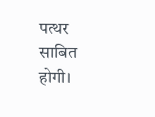पत्थर साबित होगी।